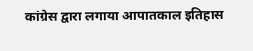कांग्रेस द्वारा लगाया आपातकाल इतिहास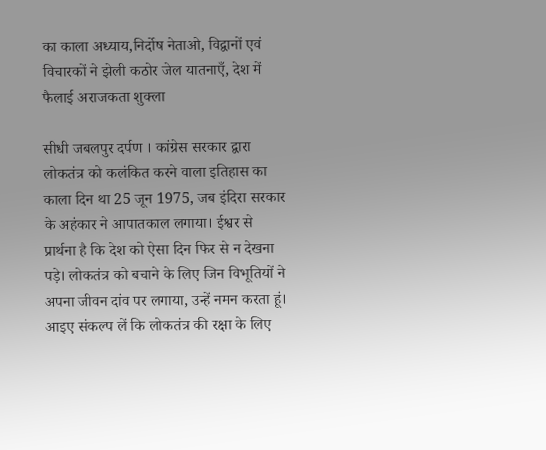का काला अध्याय,निर्दोष नेताओ, विद्वानों एवं विचारकों ने झेली कठोर जेल यातनाएँ, देश में फैलाई अराजकता शुक्ला

सीधी जबलपुर दर्पण । कांग्रेस सरकार द्वारा लोकतंत्र को कलंकित करने वाला इतिहास का काला दिन था 25 जून 1975, जब इंदिरा सरकार के अहंकार ने आपातकाल लगाया। ईश्वर से प्रार्थना है कि देश को ऐसा दिन फिर से न देखना पड़े। लोकतंत्र को बचाने के लिए जिन विभूतियों ने अपना जीवन दांव पर लगाया, उन्हें नमन करता हूं। आइए संकल्प लें कि लोकतंत्र की रक्षा के लिए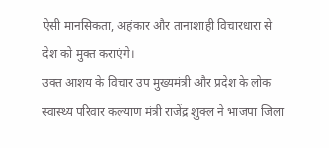ऐसी मानसिकता, अहंकार और तानाशाही विचारधारा से देश को मुक्त कराएंगे।
उक्त आशय के विचार उप मुख्यमंत्री और प्रदेश के लोक स्वास्थ्य परिवार कल्याण मंत्री राजेंद्र शुक्ल ने भाजपा जिला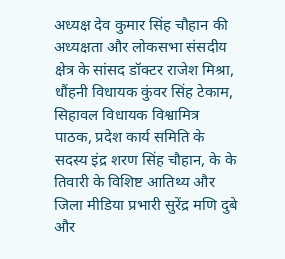अध्यक्ष देव कुमार सिंह चौहान की अध्यक्षता और लोकसभा संसदीय क्षेत्र के सांसद डॉक्टर राजेश मिश्रा, धौंहनी विधायक कुंवर सिंह टेकाम, सिहावल विधायक विश्वामित्र पाठक, प्रदेश कार्य समिति के सदस्य इंद्र शरण सिंह चौहान, के के तिवारी के विशिष्ट आतिथ्य और जिला मीडिया प्रभारी सुरेंद्र मणि दुबे और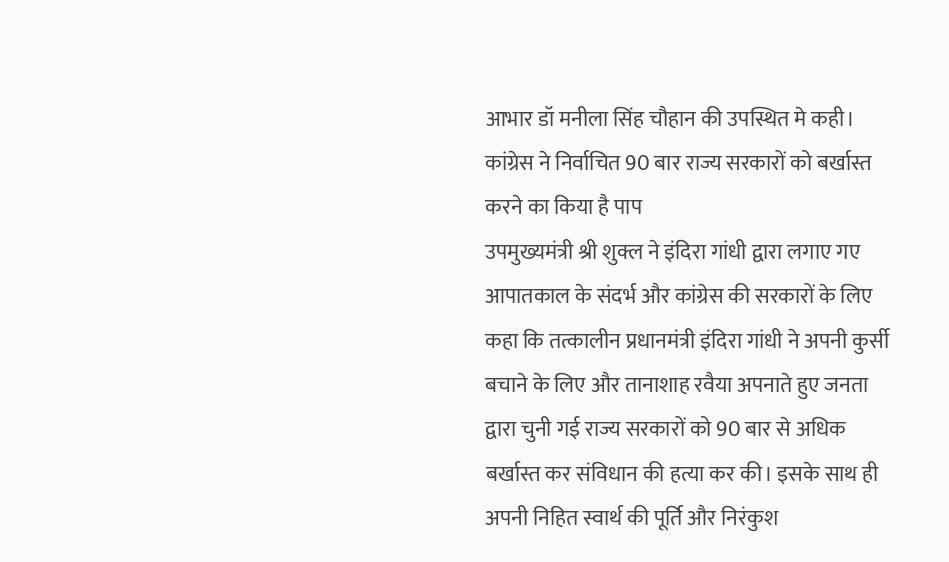आभार डॉ मनीला सिंह चौहान की उपस्थित मे कही।
कांग्रेस ने निर्वाचित 90 बार राज्य सरकारों को बर्खास्त करने का किया है पाप
उपमुख्यमंत्री श्री शुक्ल ने इंदिरा गांधी द्वारा लगाए गए आपातकाल के संदर्भ और कांग्रेस की सरकारों के लिए कहा कि तत्कालीन प्रधानमंत्री इंदिरा गांधी ने अपनी कुर्सी बचाने के लिए और तानाशाह रवैया अपनाते हुए जनता द्वारा चुनी गई राज्य सरकारों को 90 बार से अधिक बर्खास्त कर संविधान की हत्या कर की। इसके साथ ही अपनी निहित स्वार्थ की पूर्ति और निरंकुश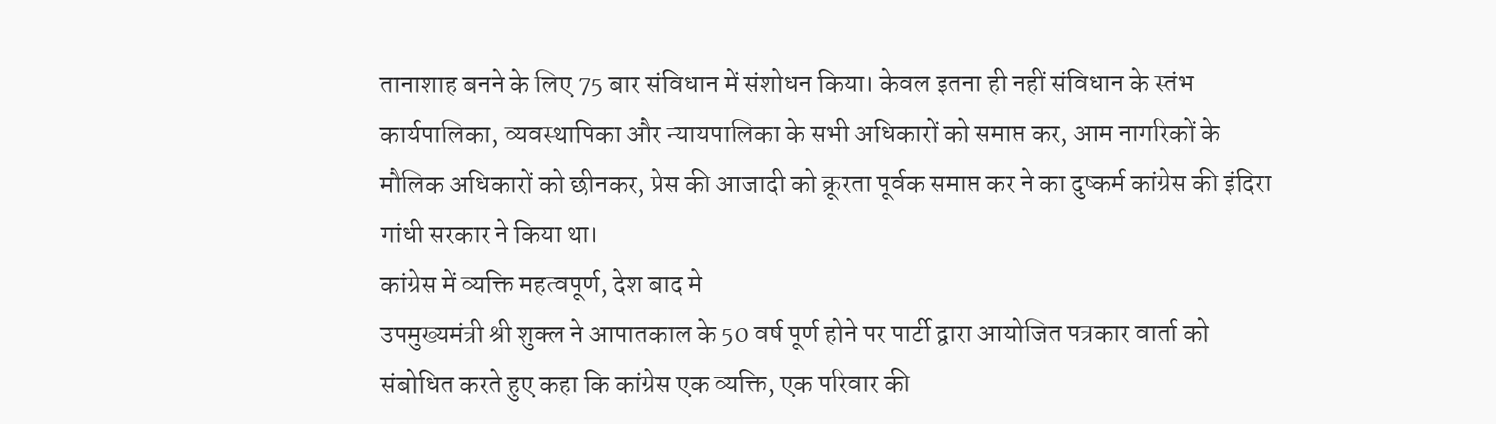तानाशाह बनने के लिए 75 बार संविधान में संशोधन किया। केवल इतना ही नहीं संविधान के स्तंभ कार्यपालिका, व्यवस्थापिका और न्यायपालिका के सभी अधिकारों को समाप्त कर, आम नागरिकों के मौलिक अधिकारों को छीनकर, प्रेस की आजादी को क्रूरता पूर्वक समाप्त कर ने का दुष्कर्म कांग्रेस की इंदिरा गांधी सरकार ने किया था।
कांग्रेस में व्यक्ति महत्वपूर्ण, देश बाद मे
उपमुख्यमंत्री श्री शुक्ल ने आपातकाल के 50 वर्ष पूर्ण होने पर पार्टी द्वारा आयोजित पत्रकार वार्ता को संबोधित करते हुए कहा कि कांग्रेस एक व्यक्ति, एक परिवार की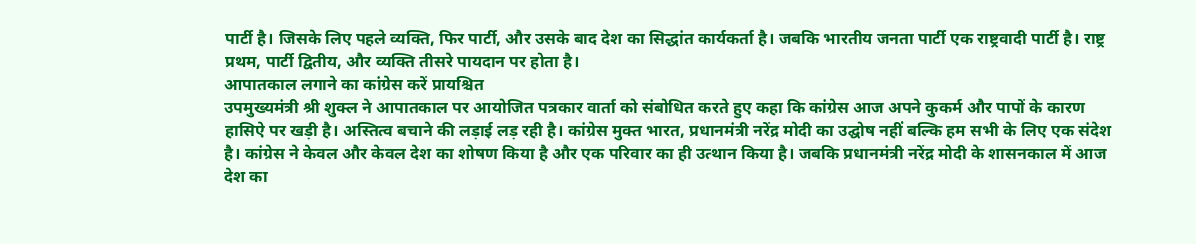पार्टी है। जिसके लिए पहले व्यक्ति, फिर पार्टी, और उसके बाद देश का सिद्धांत कार्यकर्ता है। जबकि भारतीय जनता पार्टी एक राष्ट्रवादी पार्टी है। राष्ट्र प्रथम, पार्टी द्वितीय, और व्यक्ति तीसरे पायदान पर होता है।
आपातकाल लगाने का कांग्रेस करें प्रायश्चित
उपमुख्यमंत्री श्री शुक्ल ने आपातकाल पर आयोजित पत्रकार वार्ता को संबोधित करते हुए कहा कि कांग्रेस आज अपने कुकर्म और पापों के कारण हासिऐ पर खड़ी है। अस्तित्व बचाने की लड़ाई लड़ रही है। कांग्रेस मुक्त भारत, प्रधानमंत्री नरेंद्र मोदी का उद्घोष नहीं बल्कि हम सभी के लिए एक संदेश है। कांग्रेस ने केवल और केवल देश का शोषण किया है और एक परिवार का ही उत्थान किया है। जबकि प्रधानमंत्री नरेंद्र मोदी के शासनकाल में आज देश का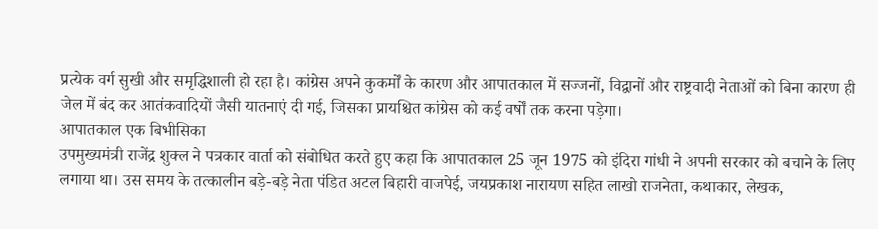प्रत्येक वर्ग सुखी और समृद्धिशाली हो रहा है। कांग्रेस अपने कुकर्मों के कारण और आपातकाल में सज्जनों, विद्वानों और राष्ट्रवादी नेताओं को बिना कारण ही जेल में बंद कर आतंकवादियों जैसी यातनाएं दी गई, जिसका प्रायश्चित कांग्रेस को कई वर्षों तक करना पड़ेगा।
आपातकाल एक बिभीसिका
उपमुख्यमंत्री राजेंद्र शुक्ल ने पत्रकार वार्ता को संबोधित करते हुए कहा कि आपातकाल 25 जून 1975 को इंदिरा गांधी ने अपनी सरकार को बचाने के लिए लगाया था। उस समय के तत्कालीन बड़े-बड़े नेता पंडित अटल बिहारी वाजपेई, जयप्रकाश नारायण सहित लाखो राजनेता, कथाकार, लेखक,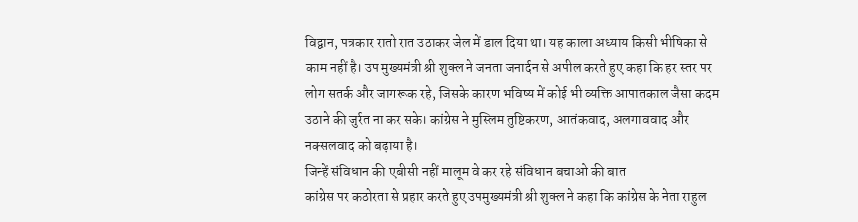विद्वान, पत्रकार रातो रात उठाकर जेल में डाल दिया था। यह काला अध्याय किसी भीषिका से काम नहीं है। उप मुख्यमंत्री श्री शुक्ल ने जनता जनार्दन से अपील करते हुए कहा कि हर स्तर पर लोग सतर्क और जागरूक रहे, जिसके कारण भविष्य में कोई भी व्यक्ति आपातकाल जैसा कदम उठाने की जुर्रत ना कर सके। कांग्रेस ने मुस्लिम तुष्टिकरण, आतंकवाद, अलगाववाद और नक्सलवाद को बढ़ाया है।
जिन्हें संविधान की एबीसी नहीं मालूम वे कर रहे संविधान बचाओ की बात
कांग्रेस पर कठोरता से प्रहार करते हुए उपमुख्यमंत्री श्री शुक्ल ने कहा कि कांग्रेस के नेता राहुल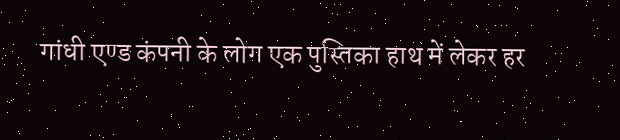गांधी एण्ड कंपनी के लोग एक पुस्तिका हाथ में लेकर हर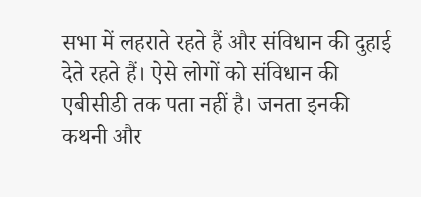सभा में लहराते रहते हैं और संविधान की दुहाई देते रहते हैं। ऐसे लोगों को संविधान की एबीसीडी तक पता नहीं है। जनता इनकी कथनी और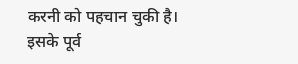करनी को पहचान चुकी है। इसके पूर्व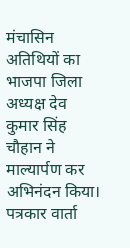मंचासिन अतिथियों का भाजपा जिला अध्यक्ष देव कुमार सिंह चौहान ने माल्यार्पण कर अभिनंदन किया। पत्रकार वार्ता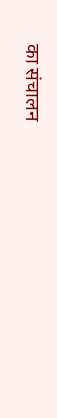का संचालन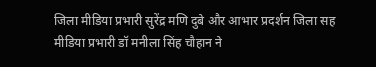जिला मीडिया प्रभारी सुरेंद्र मणि दुबे और आभार प्रदर्शन जिला सह मीडिया प्रभारी डॉ मनीला सिंह चौहान ने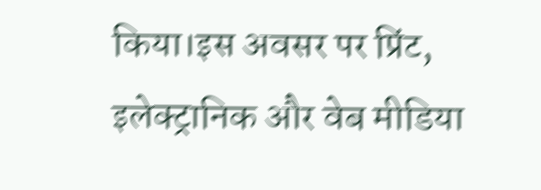किया।इस अवसर पर प्रिंट, इलेक्ट्रानिक और वेब मीडिया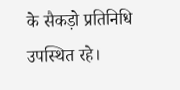के सैकड़ो प्रतिनिधि उपस्थित रहे।